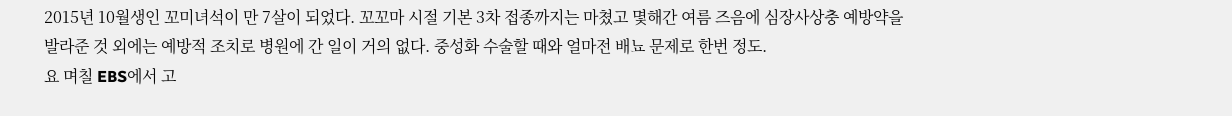2015년 10월생인 꼬미녀석이 만 7살이 되었다. 꼬꼬마 시절 기본 3차 접종까지는 마쳤고 몇해간 여름 즈음에 심장사상충 예방약을 발라준 것 외에는 예방적 조치로 병원에 간 일이 거의 없다. 중성화 수술할 때와 얼마전 배뇨 문제로 한번 정도.
요 며칠 EBS에서 고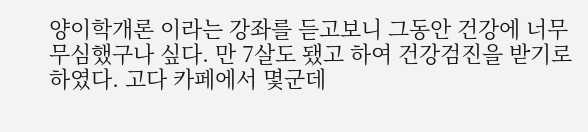양이학개론 이라는 강좌를 듣고보니 그동안 건강에 너무 무심했구나 싶다. 만 7살도 됐고 하여 건강검진을 받기로 하였다. 고다 카페에서 몇군데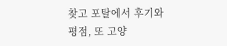찾고 포탈에서 후기와 평점, 또 고양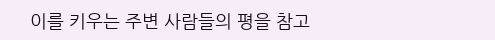이를 키우는 주변 사람들의 평을 참고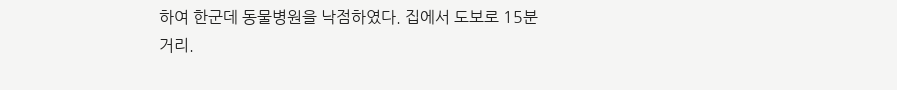하여 한군데 동물병원을 낙점하였다. 집에서 도보로 15분 거리.